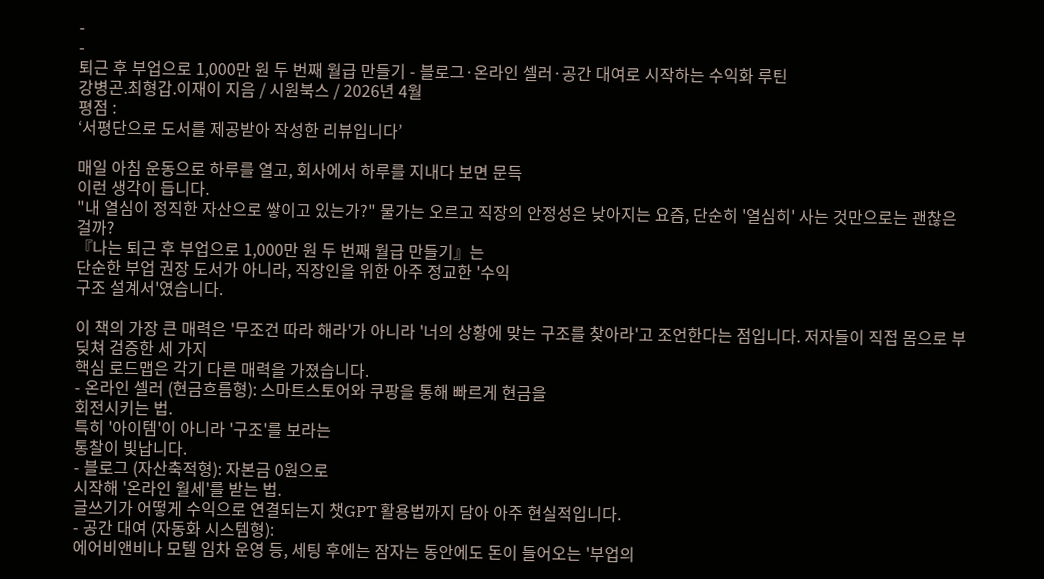-
-
퇴근 후 부업으로 1,000만 원 두 번째 월급 만들기 - 블로그·온라인 셀러·공간 대여로 시작하는 수익화 루틴
강병곤.최형갑.이재이 지음 / 시원북스 / 2026년 4월
평점 :
‘서평단으로 도서를 제공받아 작성한 리뷰입니다’

매일 아침 운동으로 하루를 열고, 회사에서 하루를 지내다 보면 문득
이런 생각이 듭니다.
"내 열심이 정직한 자산으로 쌓이고 있는가?" 물가는 오르고 직장의 안정성은 낮아지는 요즘, 단순히 '열심히' 사는 것만으로는 괜찮은걸까?
『나는 퇴근 후 부업으로 1,000만 원 두 번째 월급 만들기』는
단순한 부업 권장 도서가 아니라, 직장인을 위한 아주 정교한 '수익
구조 설계서'였습니다.

이 책의 가장 큰 매력은 '무조건 따라 해라'가 아니라 '너의 상황에 맞는 구조를 찾아라'고 조언한다는 점입니다. 저자들이 직접 몸으로 부딪쳐 검증한 세 가지
핵심 로드맵은 각기 다른 매력을 가졌습니다.
- 온라인 셀러 (현금흐름형): 스마트스토어와 쿠팡을 통해 빠르게 현금을
회전시키는 법.
특히 '아이템'이 아니라 '구조'를 보라는
통찰이 빛납니다.
- 블로그 (자산축적형): 자본금 0원으로
시작해 '온라인 월세'를 받는 법.
글쓰기가 어떻게 수익으로 연결되는지 챗GPT 활용법까지 담아 아주 현실적입니다.
- 공간 대여 (자동화 시스템형):
에어비앤비나 모텔 임차 운영 등, 세팅 후에는 잠자는 동안에도 돈이 들어오는 '부업의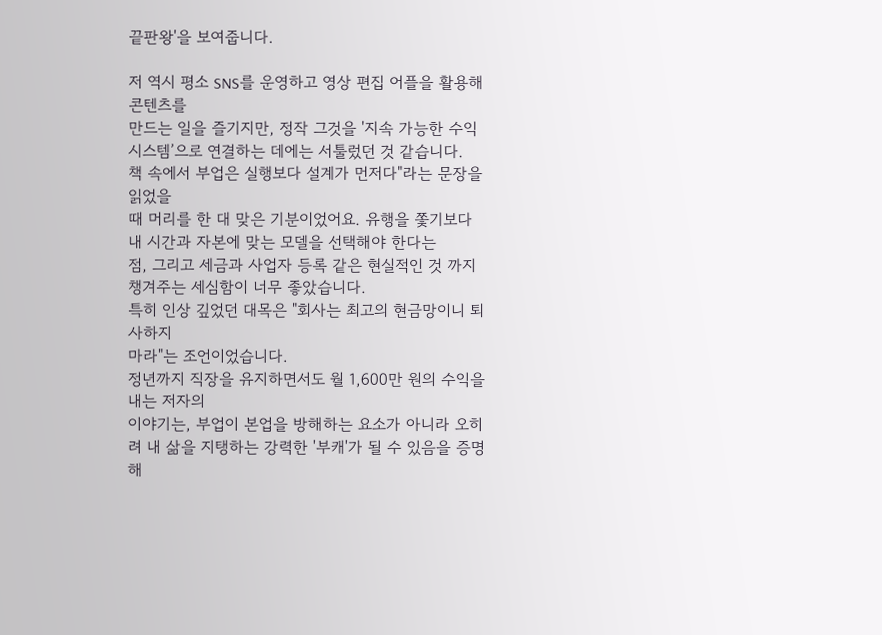끝판왕'을 보여줍니다.

저 역시 평소 SNS를 운영하고 영상 편집 어플을 활용해 콘텐츠를
만드는 일을 즐기지만, 정작 그것을 '지속 가능한 수익 시스템’으로 연결하는 데에는 서툴렀던 것 같습니다.
책 속에서 부업은 실행보다 설계가 먼저다"라는 문장을 읽었을
때 머리를 한 대 맞은 기분이었어요. 유행을 쫓기보다 내 시간과 자본에 맞는 모델을 선택해야 한다는
점, 그리고 세금과 사업자 등록 같은 현실적인 것 까지 챙겨주는 세심함이 너무 좋았습니다.
특히 인상 깊었던 대목은 "회사는 최고의 현금망이니 퇴사하지
마라"는 조언이었습니다.
정년까지 직장을 유지하면서도 월 1,600만 원의 수익을 내는 저자의
이야기는, 부업이 본업을 방해하는 요소가 아니라 오히려 내 삶을 지탱하는 강력한 '부캐'가 될 수 있음을 증명해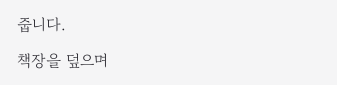줍니다.

책장을 덮으며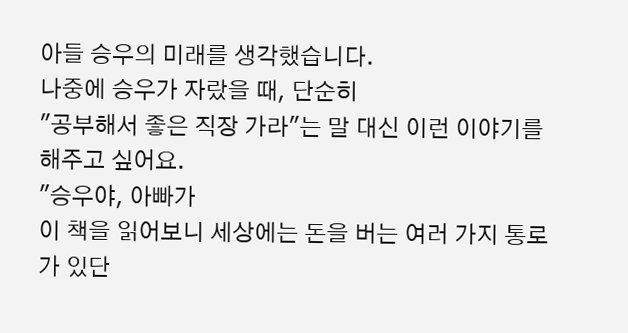아들 승우의 미래를 생각했습니다.
나중에 승우가 자랐을 때, 단순히
"공부해서 좋은 직장 가라"는 말 대신 이런 이야기를 해주고 싶어요.
"승우야, 아빠가
이 책을 읽어보니 세상에는 돈을 버는 여러 가지 통로가 있단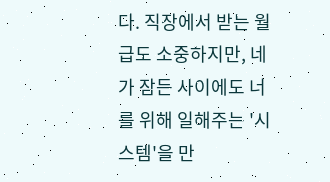다. 직장에서 받는 월급도 소중하지만, 네가 잠든 사이에도 너를 위해 일해주는 '시스템'을 만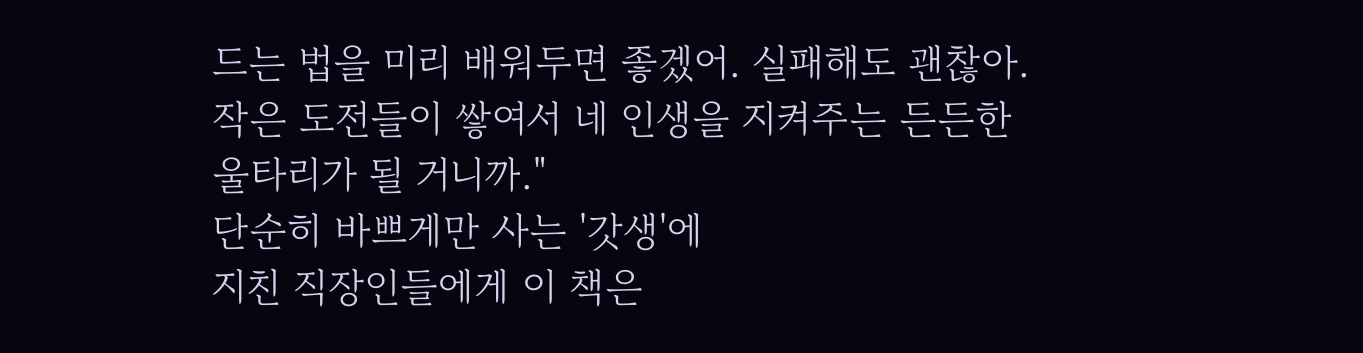드는 법을 미리 배워두면 좋겠어. 실패해도 괜찮아. 작은 도전들이 쌓여서 네 인생을 지켜주는 든든한 울타리가 될 거니까."
단순히 바쁘게만 사는 '갓생'에
지친 직장인들에게 이 책은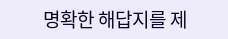명확한 해답지를 제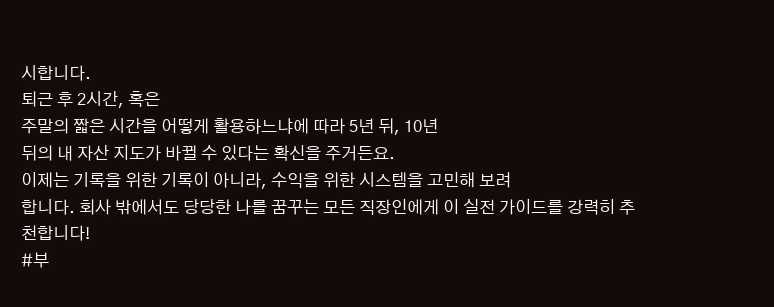시합니다.
퇴근 후 2시간, 혹은
주말의 짧은 시간을 어떻게 활용하느냐에 따라 5년 뒤, 10년
뒤의 내 자산 지도가 바뀔 수 있다는 확신을 주거든요.
이제는 기록을 위한 기록이 아니라, 수익을 위한 시스템을 고민해 보려
합니다. 회사 밖에서도 당당한 나를 꿈꾸는 모든 직장인에게 이 실전 가이드를 강력히 추천합니다!
#부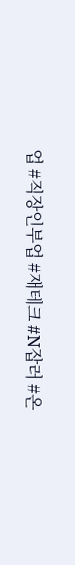업 #직장인부업 #재테크 #N잡러 #온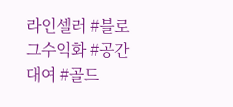라인셀러 #블로그수익화 #공간대여 #골드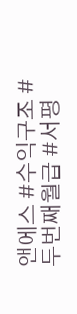앤에스 #수익구조 #두번째월급 #서평